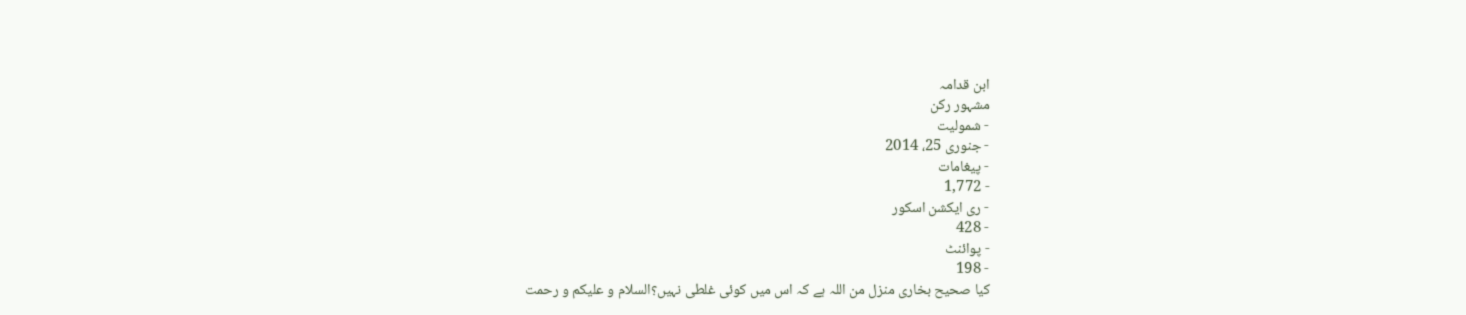ابن قدامہ
مشہور رکن
- شمولیت
- جنوری 25، 2014
- پیغامات
- 1,772
- ری ایکشن اسکور
- 428
- پوائنٹ
- 198
کیا صحیح بخاری منزل من اللہ ہے کہ اس میں کوئی غلطی نہیں؟السلام و علیکم و رحمت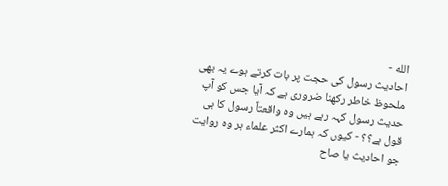الله -
احادیث رسول کی حجت پر بات کرتے ہوے یہ بھی ملحوظ خاطر رکھنا ضروری ہے کہ آیا جس کو آپ حدیث رسول کہہ رہے ہیں وہ واقعتاً رسول کا ہی قول ہے؟؟ - کیوں کہ ہمارے اکثر علماء ہر وہ روایت جو احادیث یا صاح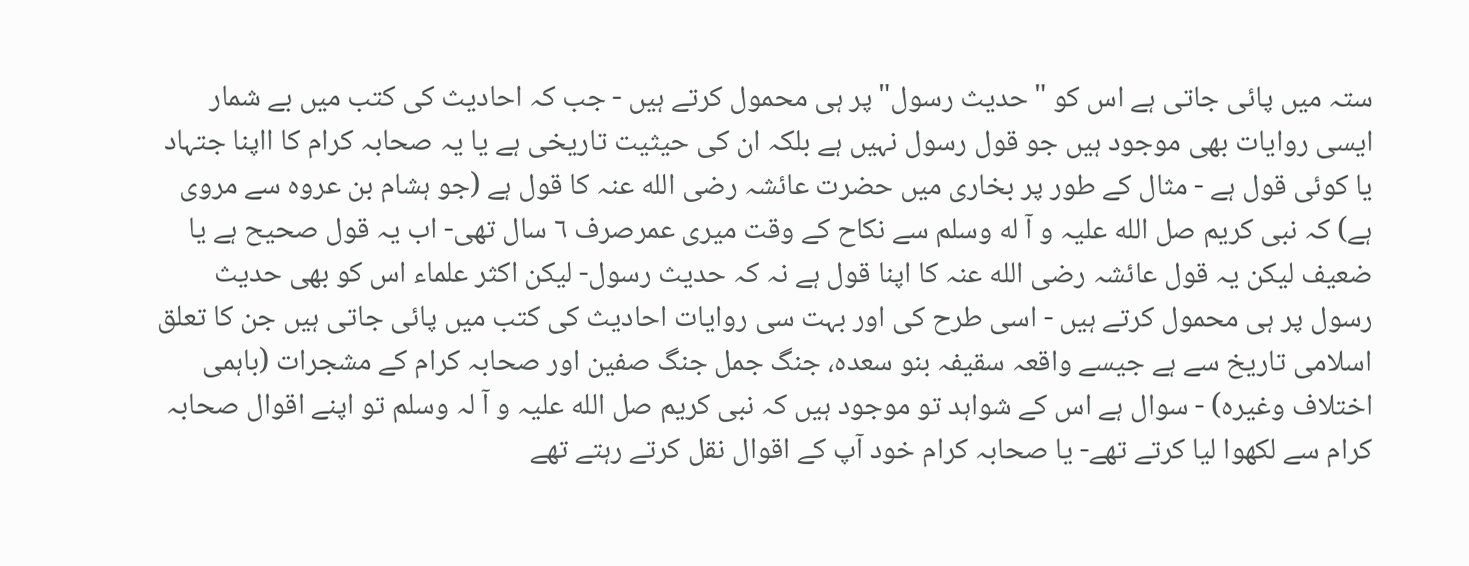ستہ میں پائی جاتی ہے اس کو "حدیث رسول" پر ہی محمول کرتے ہیں - جب کہ احادیث کی کتب میں بے شمار ایسی روایات بھی موجود ہیں جو قول رسول نہیں ہے بلکہ ان کی حیثیت تاریخی ہے یا یہ صحابہ کرام کا ااپنا جتہاد یا کوئی قول ہے - مثال کے طور پر بخاری میں حضرت عائشہ رضی الله عنہ کا قول ہے (جو ہشام بن عروہ سے مروی ہے) کہ نبی کریم صل الله علیہ و آ له وسلم سے نکاح کے وقت میری عمرصرف ٦ سال تھی- اب یہ قول صحیح ہے یا ضعیف لیکن یہ قول عائشہ رضی الله عنہ کا اپنا قول ہے نہ کہ حدیث رسول- لیکن اکثر علماء اس کو بھی حدیث رسول پر ہی محمول کرتے ہیں - اسی طرح کی اور بہت سی روایات احادیث کی کتب میں پائی جاتی ہیں جن کا تعلق اسلامی تاریخ سے ہے جیسے واقعہ سقیفہ بنو سعدہ، جنگ جمل جنگ صفین اور صحابہ کرام کے مشجرات (باہمی اختلاف وغیرہ) - سوال ہے اس کے شواہد تو موجود ہیں کہ نبی کریم صل الله علیہ و آ لہ وسلم تو اپنے اقوال صحابہ کرام سے لکھوا لیا کرتے تھے- یا صحابہ کرام خود آپ کے اقوال نقل کرتے رہتے تھے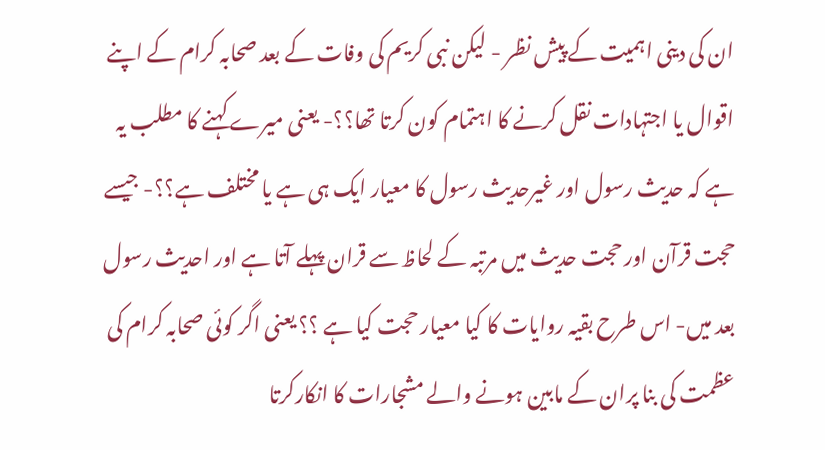ان کی دینی اہمیت کے پیش نظر - لیکن نبی کریم کی وفات کے بعد صحابہ کرام کے اپنے اقوال یا اجتہادات نقل کرنے کا اہتمام کون کرتا تھا؟؟- یعنی میرے کہنے کا مطلب یہ ہے کہ حدیث رسول اور غیرحدیث رسول کا معیار ایک ہی ہے یا مختلف ہے؟؟- جیسے حجت قرآن اور حجت حدیث میں مرتبہ کے لحاظ سے قران پہلے آتا ہے اور احدیث رسول بعد میں- اس طرح بقیہ روایات کا کیا معیار حجت کیا ہے ؟؟ یعنی اگر کوئی صحابہ کرام کی عظمت کی بنا پران کے مابین ہونے والے مشجارات کا انکارکرتا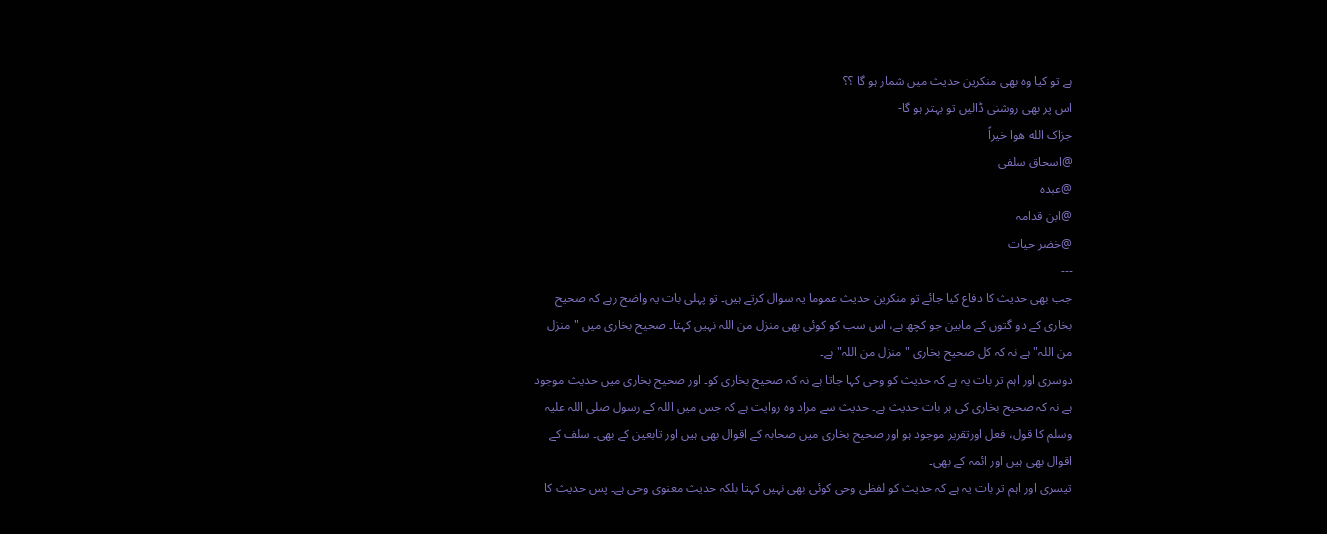ہے تو کیا وہ بھی منکرین حدیث میں شمار ہو گا ؟؟
اس پر بھی روشنی ڈالیں تو بہتر ہو گا-
جزاک الله ھوا خیراً
@اسحاق سلفی
@عبدہ
@ابن قدامہ
@خضر حیات
---
جب بھی حدیث کا دفاع کیا جائے تو منکرین حدیث عموما یہ سوال کرتے ہیں۔ تو پہلی بات یہ واضح رہے کہ صحیح بخاری کے دو گتوں کے مابین جو کچھ ہے، اس سب کو کوئی بھی منزل من اللہ نہیں کہتا۔ صحیح بخاری میں "منزل من اللہ" ہے نہ کہ کل صحیح بخاری "منزل من اللہ" ہے۔
دوسری اور اہم تر بات یہ ہے کہ حدیث کو وحی کہا جاتا ہے نہ کہ صحیح بخاری کو۔ اور صحیح بخاری میں حدیث موجود ہے نہ کہ صحیح بخاری کی ہر بات حدیث ہے۔ حدیث سے مراد وہ روایت ہے کہ جس میں اللہ کے رسول صلی اللہ علیہ وسلم کا قول، فعل اورتقریر موجود ہو اور صحیح بخاری میں صحابہ کے اقوال بھی ہیں اور تابعین کے بھی۔ سلف کے اقوال بھی ہیں اور ائمہ کے بھی۔
تیسری اور اہم تر بات یہ ہے کہ حدیث کو لفظی وحی کوئی بھی نہیں کہتا بلکہ حدیث معنوی وحی ہے۔ پس حدیث کا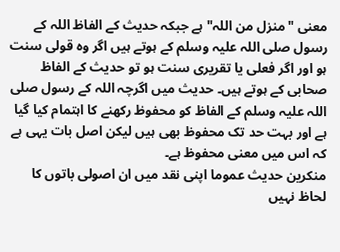معنی "منزل من اللہ" ہے جبکہ حدیث کے الفاظ اللہ کے رسول صلی اللہ علیہ وسلم کے ہوتے ہیں اگر وہ قولی سنت ہو اور اگر فعلی یا تقریری سنت ہو تو حدیث کے الفاظ صحابی کے ہوتے ہیں۔ حدیث میں اگرچہ اللہ کے رسول صلی اللہ علیہ وسلم کے الفاظ کو محفوظ رکھنے کا اہتمام کیا گیا ہے اور بہت حد تک محفوظ بھی ہیں لیکن اصل بات یہی ہے کہ اس میں معنی محفوظ ہے۔
منکرین حدیث عموما اپنی نقد میں ان اصولی باتوں کا لحاظ نہیں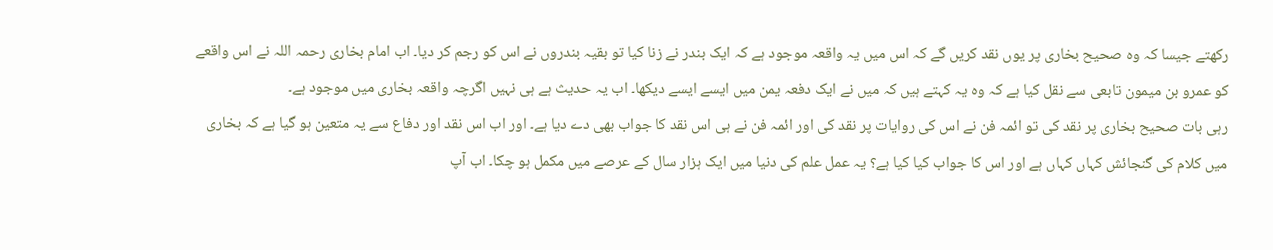رکھتے جیسا کہ وہ صحیح بخاری پر یوں نقد کریں گے کہ اس میں یہ واقعہ موجود ہے کہ ایک بندر نے زنا کیا تو بقیہ بندروں نے اس کو رجم کر دیا۔ اب امام بخاری رحمہ اللہ نے اس واقعے کو عمرو بن میمون تابعی سے نقل کیا ہے کہ وہ یہ کہتے ہیں کہ میں نے ایک دفعہ یمن میں ایسے ایسے دیکھا۔ اب یہ حدیث ہے ہی نہیں اگرچہ واقعہ بخاری میں موجود ہے۔
رہی بات صحیح بخاری پر نقد کی تو ائمہ فن نے اس کی روایات پر نقد کی اور ائمہ فن نے ہی اس نقد کا جواب بھی دے دیا ہے۔ اور اب اس نقد اور دفاع سے یہ متعین ہو گیا ہے کہ بخاری میں کلام کی گنجائش کہاں کہاں ہے اور اس کا جواب کیا کیا ہے؟ یہ عمل علم کی دنیا میں ایک ہزار سال کے عرصے میں مکمل ہو چکا۔ اب آپ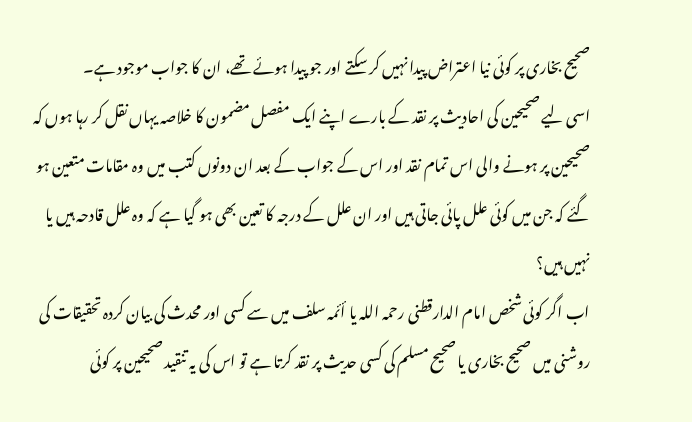صحیح بخاری پر کوئی نیا اعتراض پیدا نہیں کر سکتے اور جو پیدا ہوئے تھے، ان کا جواب موجود ہے۔
اسی لیے صحیحین کی احادیث پر نقد کے بارے اپنے ایک مفصل مضمون کا خلاصہ یہاں نقل کر رہا ہوں کہ صحیحین پر ہونے والی اس تمام نقد اور اس کے جواب کے بعد ان دونوں کتب میں وہ مقامات متعین ہو گئے کہ جن میں کوئی علل پائی جاتی ہیں اور ان علل کے درجہ کا تعین بھی ہو گیا ہے کہ وہ علل قادحہ ہیں یا نہیں ہیں؟
اب اگر کوئی شخص امام الدارقطنی رحمہ اللہ یا أئمہ سلف میں سے کسی اور محدث کی بیان کردہ تحقیقات کی روشنی میں صحیح بخاری یا صحیح مسلم کی کسی حدیث پر نقد کرتا ہے تو اس کی یہ تنقید صحیحین پر کوئی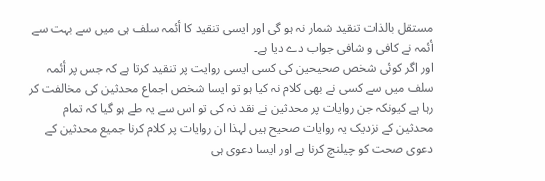مستقل بالذات تنقید شمار نہ ہو گی اور ایسی تنقید کا أئمہ سلف ہی میں سے بہت سے أئمہ نے کافی و شافی جواب دے دیا ہے۔
اور اگر کوئی شخص صحیحین کی کسی ایسی روایت پر تنقید کرتا ہے کہ جس پر أئمہ سلف میں سے کسی نے بھی کلام نہ کیا ہو تو ایسا شخص اجماع محدثین کی مخالفت کر رہا ہے کیونکہ جن روایات پر محدثین نے نقد نہ کی تو اس سے یہ طے ہو گیا کہ تمام محدثین کے نزدیک یہ روایات صحیح ہیں لہذا ان روایات پر کلام کرنا جمیع محدثین کے دعوی صحت کو چیلنچ کرنا ہے اور ایسا دعوی ہی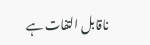ناقابل التفات ہے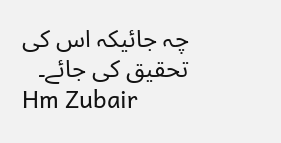چہ جائیکہ اس کی تحقیق کی جائے۔
Hm Zubair